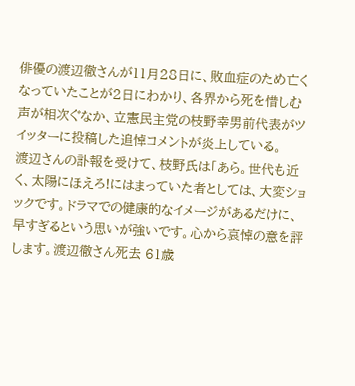俳優の渡辺徹さんが11月28日に、敗血症のため亡くなっていたことが2日にわかり、各界から死を惜しむ声が相次ぐなか、立憲民主党の枝野幸男前代表がツイッターに投稿した追悼コメントが炎上している。
渡辺さんの訃報を受けて、枝野氏は「あら。世代も近く、太陽にほえろ!にはまっていた者としては、大変ショックです。ドラマでの健康的なイメージがあるだけに、早すぎるという思いが強いです。心から哀悼の意を評します。渡辺徹さん死去 61歳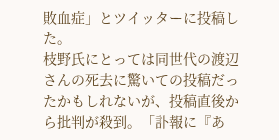敗血症」とツイッターに投稿した。
枝野氏にとっては同世代の渡辺さんの死去に驚いての投稿だったかもしれないが、投稿直後から批判が殺到。「訃報に『あ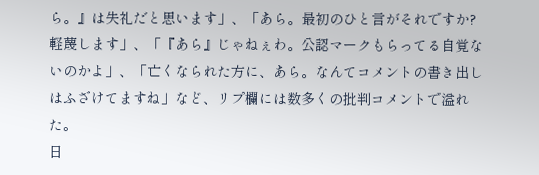ら。』は失礼だと思います」、「あら。最初のひと言がそれですか? 軽蔑します」、「『あら』じゃねぇわ。公認マークもらってる自覚ないのかよ」、「亡くなられた方に、あら。なんてコメントの書き出しはふざけてますね」など、リプ欄には数多くの批判コメントで溢れた。
日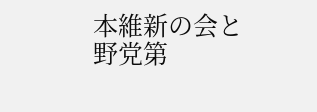本維新の会と野党第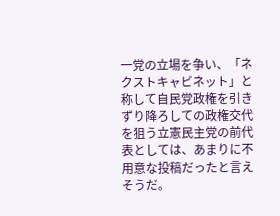一党の立場を争い、「ネクストキャビネット」と称して自民党政権を引きずり降ろしての政権交代を狙う立憲民主党の前代表としては、あまりに不用意な投稿だったと言えそうだ。